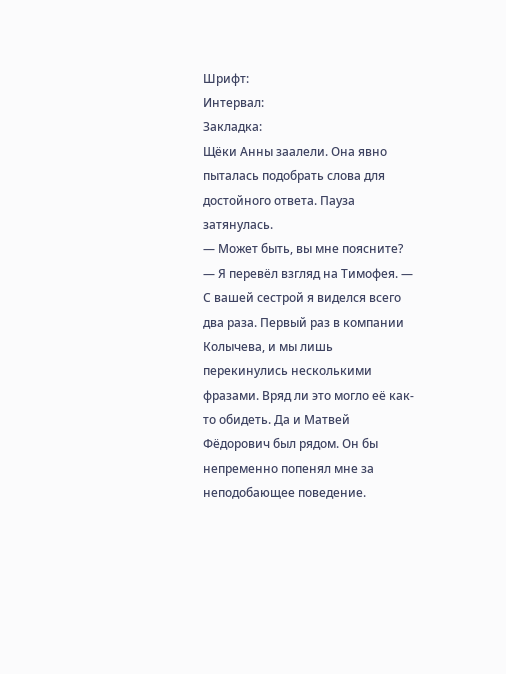Шрифт:
Интервал:
Закладка:
Щёки Анны заалели. Она явно пыталась подобрать слова для достойного ответа. Пауза затянулась.
— Может быть, вы мне поясните? — Я перевёл взгляд на Тимофея. — С вашей сестрой я виделся всего два раза. Первый раз в компании Колычева, и мы лишь перекинулись несколькими фразами. Вряд ли это могло её как-то обидеть. Да и Матвей Фёдорович был рядом. Он бы непременно попенял мне за неподобающее поведение.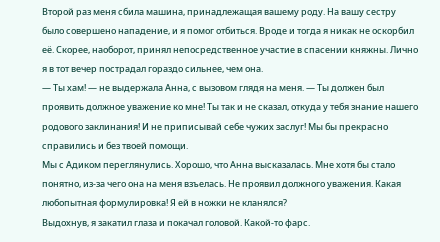Второй раз меня сбила машина, принадлежащая вашему роду. На вашу сестру было совершено нападение, и я помог отбиться. Вроде и тогда я никак не оскорбил её. Скорее, наоборот, принял непосредственное участие в спасении княжны. Лично я в тот вечер пострадал гораздо сильнее, чем она.
— Ты хам! — не выдержала Анна, с вызовом глядя на меня. — Ты должен был проявить должное уважение ко мне! Ты так и не сказал, откуда у тебя знание нашего родового заклинания! И не приписывай себе чужих заслуг! Мы бы прекрасно справились и без твоей помощи.
Мы с Адиком переглянулись. Хорошо, что Анна высказалась. Мне хотя бы стало понятно, из-за чего она на меня взъелась. Не проявил должного уважения. Какая любопытная формулировка! Я ей в ножки не кланялся?
Выдохнув, я закатил глаза и покачал головой. Какой-то фарс.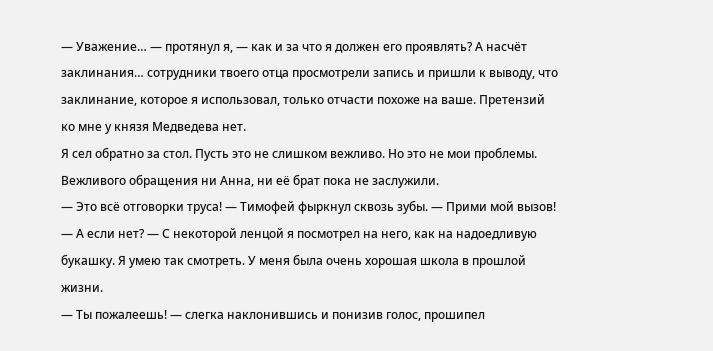— Уважение… — протянул я, — как и за что я должен его проявлять? А насчёт заклинания… сотрудники твоего отца просмотрели запись и пришли к выводу, что заклинание, которое я использовал, только отчасти похоже на ваше. Претензий ко мне у князя Медведева нет.
Я сел обратно за стол. Пусть это не слишком вежливо. Но это не мои проблемы. Вежливого обращения ни Анна, ни её брат пока не заслужили.
— Это всё отговорки труса! — Тимофей фыркнул сквозь зубы. — Прими мой вызов!
— А если нет? — С некоторой ленцой я посмотрел на него, как на надоедливую букашку. Я умею так смотреть. У меня была очень хорошая школа в прошлой жизни.
— Ты пожалеешь! — слегка наклонившись и понизив голос, прошипел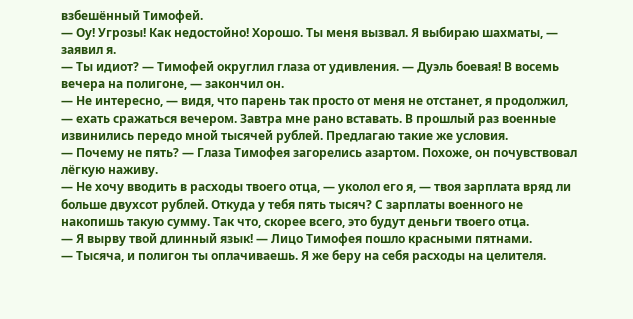взбешённый Тимофей.
— Оу! Угрозы! Как недостойно! Хорошо. Ты меня вызвал. Я выбираю шахматы, — заявил я.
— Ты идиот? — Тимофей округлил глаза от удивления. — Дуэль боевая! В восемь вечера на полигоне, — закончил он.
— Не интересно, — видя, что парень так просто от меня не отстанет, я продолжил, — ехать сражаться вечером. Завтра мне рано вставать. В прошлый раз военные извинились передо мной тысячей рублей. Предлагаю такие же условия.
— Почему не пять? — Глаза Тимофея загорелись азартом. Похоже, он почувствовал лёгкую наживу.
— Не хочу вводить в расходы твоего отца, — уколол его я, — твоя зарплата вряд ли больше двухсот рублей. Откуда у тебя пять тысяч? С зарплаты военного не накопишь такую сумму. Так что, скорее всего, это будут деньги твоего отца.
— Я вырву твой длинный язык! — Лицо Тимофея пошло красными пятнами.
— Тысяча, и полигон ты оплачиваешь. Я же беру на себя расходы на целителя.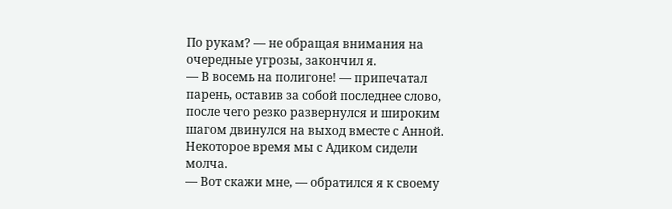По рукам? — не обращая внимания на очередные угрозы, закончил я.
— В восемь на полигоне! — припечатал парень, оставив за собой последнее слово, после чего резко развернулся и широким шагом двинулся на выход вместе с Анной.
Некоторое время мы с Адиком сидели молча.
— Вот скажи мне, — обратился я к своему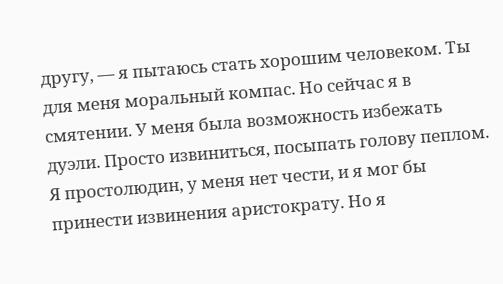другу, — я пытаюсь стать хорошим человеком. Ты для меня моральный компас. Но сейчас я в смятении. У меня была возможность избежать дуэли. Просто извиниться, посыпать голову пеплом. Я простолюдин, у меня нет чести, и я мог бы принести извинения аристократу. Но я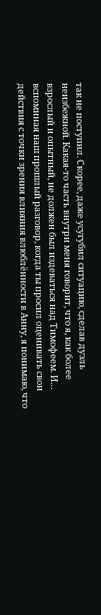так не поступил. Скорее, даже усугубил ситуацию, сделав дуэль неизбежной. Какая-то часть внутри меня говорит, что я, как более взрослый и опытный, не должен был издеваться над Тимофеем. И… вспоминая наш прошлый разговор, когда ты просил оценивать свои действия с точки зрения влияния влюблённости в Анну, я понимаю, что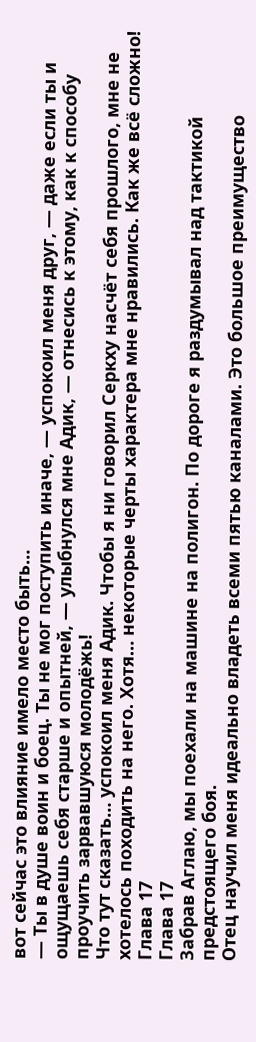вот сейчас это влияние имело место быть…
— Ты в душе воин и боец. Ты не мог поступить иначе, — успокоил меня друг, — даже если ты и ощущаешь себя старше и опытней, — улыбнулся мне Адик, — отнесись к этому, как к способу проучить зарвавшуюся молодёжь!
Что тут сказать… успокоил меня Адик. Чтобы я ни говорил Серкху насчёт себя прошлого, мне не хотелось походить на него. Хотя… некоторые черты характера мне нравились. Как же всё сложно!
Глава 17
Глава 17
Забрав Аглаю, мы поехали на машине на полигон. По дороге я раздумывал над тактикой предстоящего боя.
Отец научил меня идеально владеть всеми пятью каналами. Это большое преимущество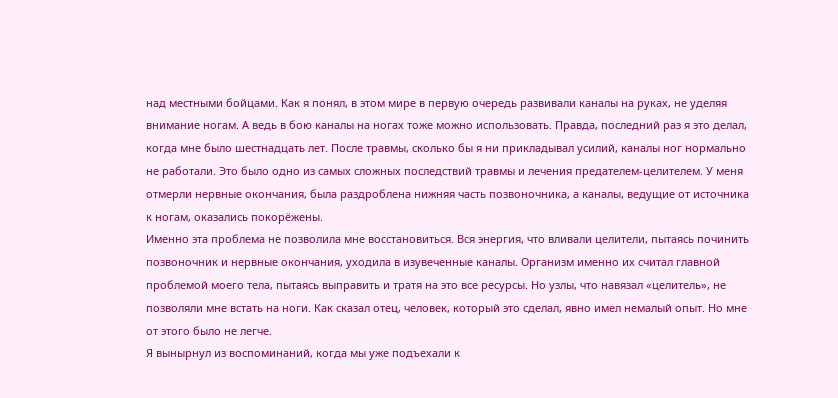над местными бойцами. Как я понял, в этом мире в первую очередь развивали каналы на руках, не уделяя внимание ногам. А ведь в бою каналы на ногах тоже можно использовать. Правда, последний раз я это делал, когда мне было шестнадцать лет. После травмы, сколько бы я ни прикладывал усилий, каналы ног нормально не работали. Это было одно из самых сложных последствий травмы и лечения предателем-целителем. У меня отмерли нервные окончания, была раздроблена нижняя часть позвоночника, а каналы, ведущие от источника к ногам, оказались покорёжены.
Именно эта проблема не позволила мне восстановиться. Вся энергия, что вливали целители, пытаясь починить позвоночник и нервные окончания, уходила в изувеченные каналы. Организм именно их считал главной проблемой моего тела, пытаясь выправить и тратя на это все ресурсы. Но узлы, что навязал «целитель», не позволяли мне встать на ноги. Как сказал отец, человек, который это сделал, явно имел немалый опыт. Но мне от этого было не легче.
Я вынырнул из воспоминаний, когда мы уже подъехали к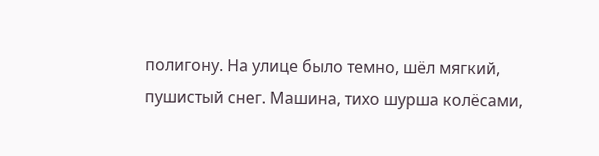полигону. На улице было темно, шёл мягкий, пушистый снег. Машина, тихо шурша колёсами,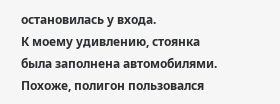остановилась у входа.
К моему удивлению, стоянка была заполнена автомобилями. Похоже, полигон пользовался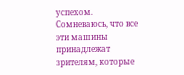успехом. Сомневаюсь, что все эти машины принадлежат зрителям, которые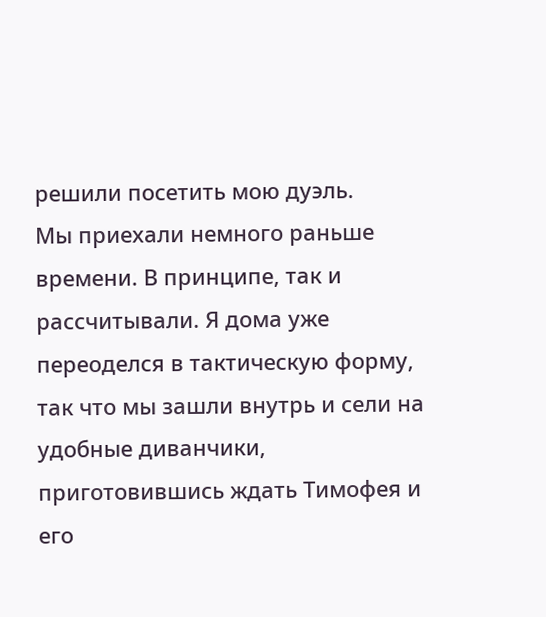решили посетить мою дуэль.
Мы приехали немного раньше времени. В принципе, так и рассчитывали. Я дома уже переоделся в тактическую форму, так что мы зашли внутрь и сели на удобные диванчики, приготовившись ждать Тимофея и его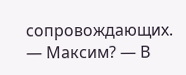сопровождающих.
— Максим? — В